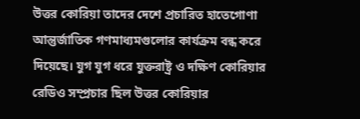উত্তর কোরিয়া তাদের দেশে প্রচারিত হাতেগোণা আন্তুর্জাতিক গণমাধ্যমগুলোর কার্যক্রম বন্ধ করে দিয়েছে। যুগ যুগ ধরে যুক্তরাষ্ট্র ও দক্ষিণ কোরিয়ার রেডিও সম্প্রচার ছিল উত্তর কোরিয়ার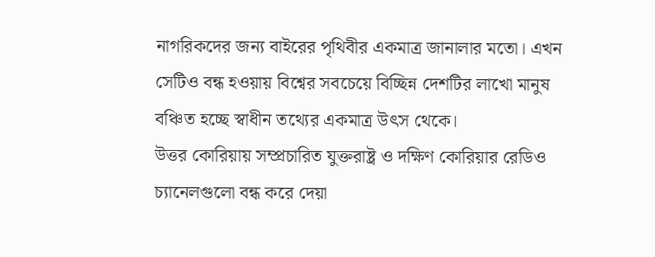নাগরিকদের জন্য বাইরের পৃথিবীর একমাত্র জানালার মতো। এখন সেটিও বন্ধ হওয়ায় বিশ্বের সবচেয়ে বিচ্ছিন্ন দেশটির লাখো মানুষ বঞ্চিত হচ্ছে স্বাধীন তথ্যের একমাত্র উৎস থেকে।
উত্তর কোরিয়ায় সম্প্রচারিত যুক্তরাষ্ট্র ও দক্ষিণ কোরিয়ার রেডিও চ্যানেলগুলো বন্ধ করে দেয়া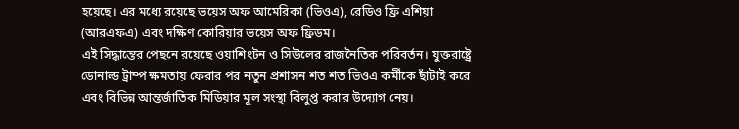হয়েছে। এর মধ্যে রয়েছে ভয়েস অফ আমেরিকা (ভিওএ), রেডিও ফ্রি এশিয়া (আরএফএ) এবং দক্ষিণ কোরিয়ার ভয়েস অফ ফ্রিডম।
এই সিদ্ধান্তের পেছনে রয়েছে ওয়াশিংটন ও সিউলের রাজনৈতিক পরিবর্তন। যুক্তরাষ্ট্রে ডোনাল্ড ট্রাম্প ক্ষমতায় ফেরার পর নতুন প্রশাসন শত শত ভিওএ কর্মীকে ছাঁটাই করে এবং বিভিন্ন আন্তর্জাতিক মিডিয়ার মূল সংস্থা বিলুপ্ত করার উদ্যোগ নেয়।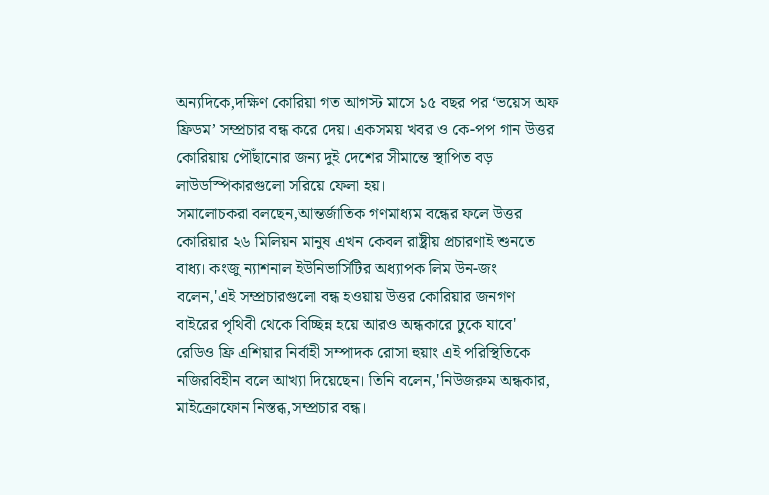অন্যদিকে,দক্ষিণ কোরিয়া গত আগস্ট মাসে ১৫ বছর পর ‘ভয়েস অফ ফ্রিডম’ সম্প্রচার বন্ধ করে দেয়। একসময় খবর ও কে-পপ গান উত্তর কোরিয়ায় পৌঁছানোর জন্য দুই দেশের সীমান্তে স্থাপিত বড় লাউডস্পিকারগুলো সরিয়ে ফেলা হয়।
সমালোচকরা বলছেন,আন্তর্জাতিক গণমাধ্যম বন্ধের ফলে উত্তর কোরিয়ার ২৬ মিলিয়ন মানুষ এখন কেবল রাষ্ট্রীয় প্রচারণাই শুনতে বাধ্য। কংজু ন্যাশনাল ইউনিভার্সিটির অধ্যাপক লিম উন-জং বলেন,'এই সম্প্রচারগুলো বন্ধ হওয়ায় উত্তর কোরিয়ার জনগণ বাইরের পৃথিবী থেকে বিচ্ছিন্ন হয়ে আরও অন্ধকারে ঢুকে যাবে'
রেডিও ফ্রি এশিয়ার নির্বাহী সম্পাদক রোসা হুয়াং এই পরিস্থিতিকে নজিরবিহীন বলে আখ্যা দিয়েছেন। তিনি বলেন,'নিউজরুম অন্ধকার, মাইক্রোফোন নিস্তব্ধ,সম্প্রচার বন্ধ।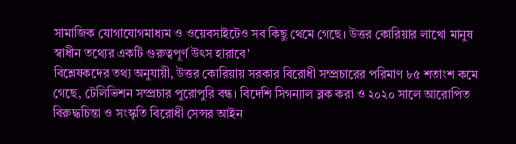সামাজিক যোগাযোগমাধ্যম ও ওয়েবসাইটেও সব কিছু থেমে গেছে। উত্তর কোরিয়ার লাখো মানুষ স্বাধীন তথ্যের একটি গুরুত্বপূর্ণ উৎস হারাবে'
বিশ্লেষকদের তথ্য অনুযায়ী, উত্তর কোরিয়ায় সরকার বিরোধী সম্প্রচারের পরিমাণ ৮৫ শতাংশ কমে গেছে, টেলিভিশন সম্প্রচার পুরোপুরি বন্ধ। বিদেশি সিগন্যাল ব্লক করা ও ২০২০ সালে আরোপিত বিরুদ্ধচিন্তা ও সংস্কৃতি বিরোধী সেন্সর আইন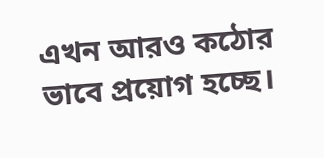এখন আরও কঠোর ভাবে প্রয়োগ হচ্ছে।